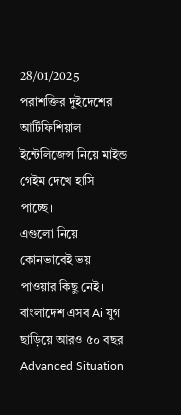28/01/2025
পরাশক্তির দুইদেশের আর্টিফিশিয়াল ইন্টেলিজেন্স নিয়ে মাইন্ড গেইম দেখে হাসি পাচ্ছে।
এগুলো নিয়ে কোনভাবেই ভয় পাওয়ার কিছু নেই। বাংলাদেশ এসব Ai যুগ ছাড়িয়ে আরও ৫০ বছর Advanced Situation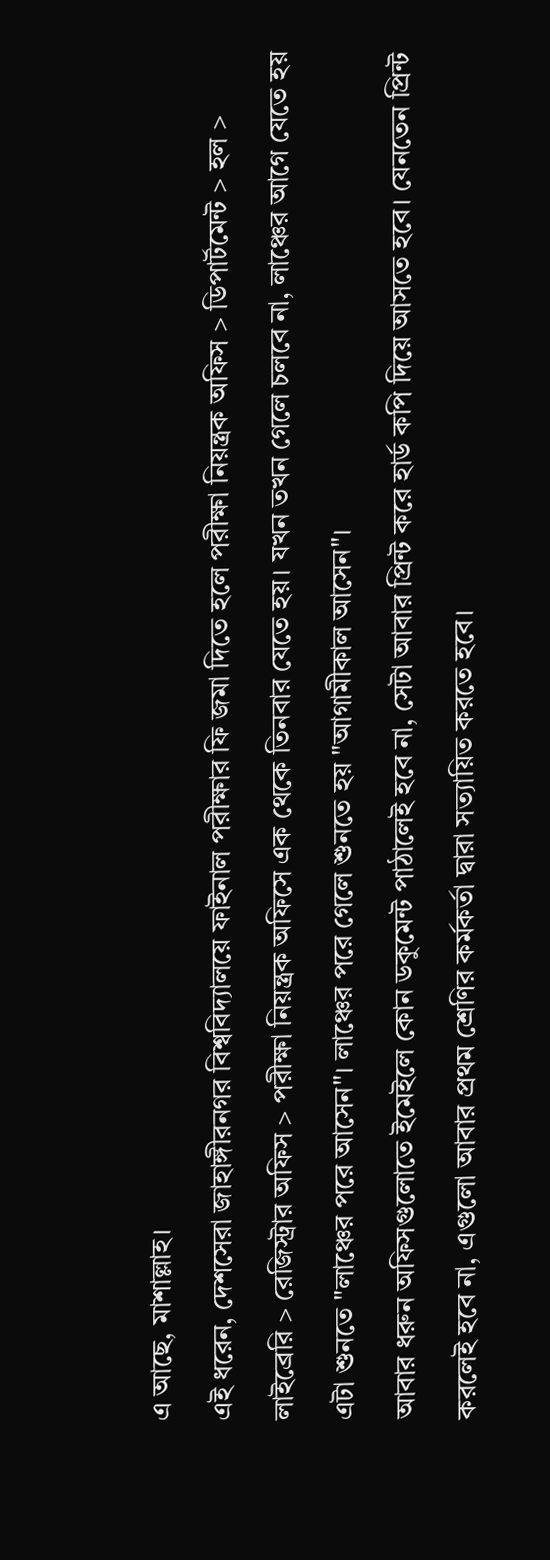এ আছে, মাশাল্লাহ।
এই ধরেন, দেশসেরা জাহাঙ্গীরনগর বিশ্ববিদ্যালয়ে ফাইনাল পরীক্ষার ফি জমা দিতে হলে পরীক্ষা নিয়ন্ত্রক অফিস > ডিপার্টমেন্ট > হল > লাইব্রেরি > রেজিস্ট্রার অফিস > পরীক্ষা নিয়ন্ত্রক অফিসে এক থেকে তিনবার যেতে হয়। যখন তখন গেলে চলবে না, লাঞ্চের আগে যেতে হয় এটা শুনতে "লাঞ্চের পরে আসেন"। লাঞ্চের পরে গেলে শুনতে হয় "আগামীকাল আসেন"।
আবার ধরুন অফিসগুলোতে ইমেইলে কোন ডকুমেন্ট পাঠালেই হবে না, সেটা আবার প্রিন্ট করে হার্ড কপি দিয়ে আসতে হবে। যেনতেন প্রিন্ট করলেই হবে না, এগুলো আবার প্রথম শ্রেণির কর্মকর্তা দ্বারা সত্যায়িত করতে হবে।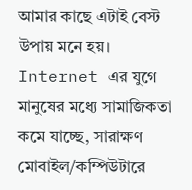আমার কাছে এটাই বেস্ট উপায় মনে হয়। Internet এর যুগে মানুষের মধ্যে সামাজিকতা কমে যাচ্ছে, সারাক্ষণ মোবাইল/কম্পিউটারে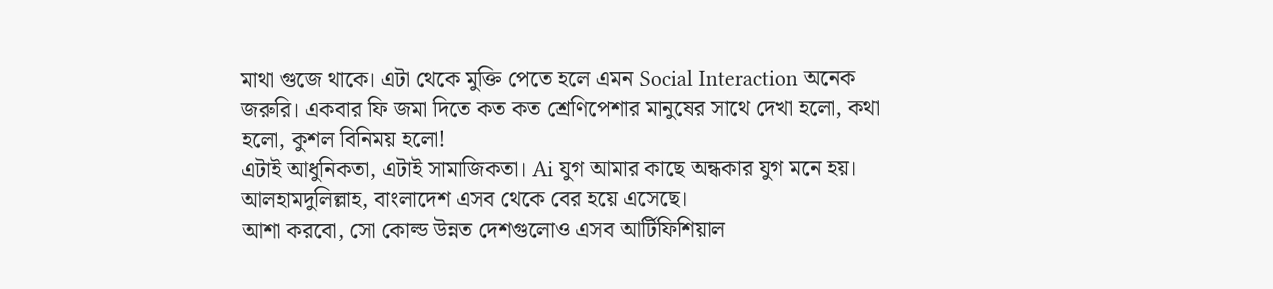মাথা গুজে থাকে। এটা থেকে মুক্তি পেতে হলে এমন Social Interaction অনেক জরুরি। একবার ফি জমা দিতে কত কত শ্রেণিপেশার মানুষের সাথে দেখা হলো, কথা হলো, কুশল বিনিময় হলো!
এটাই আধুনিকতা, এটাই সামাজিকতা। Ai যুগ আমার কাছে অন্ধকার যুগ মনে হয়। আলহামদুলিল্লাহ, বাংলাদেশ এসব থেকে বের হয়ে এসেছে।
আশা করবো, সো কোল্ড উন্নত দেশগুলোও এসব আর্টিফিশিয়াল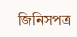জিনিসপত্র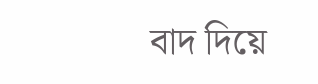বাদ দিয়ে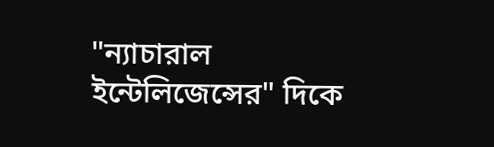"ন্যাচারাল ইন্টেলিজেন্সের" দিকে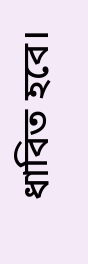ধাবিত হবে।